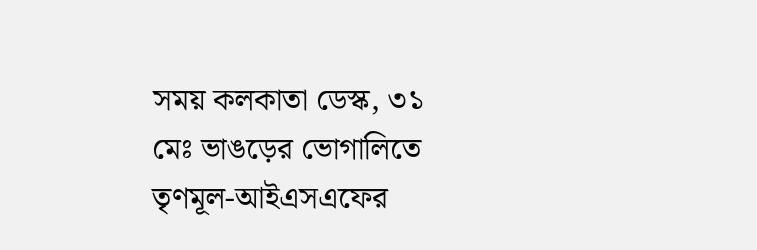সময় কলকাতা ডেস্ক, ৩১ মেঃ ভাঙড়ের ভোগালিতে তৃণমূল-আইএসএফের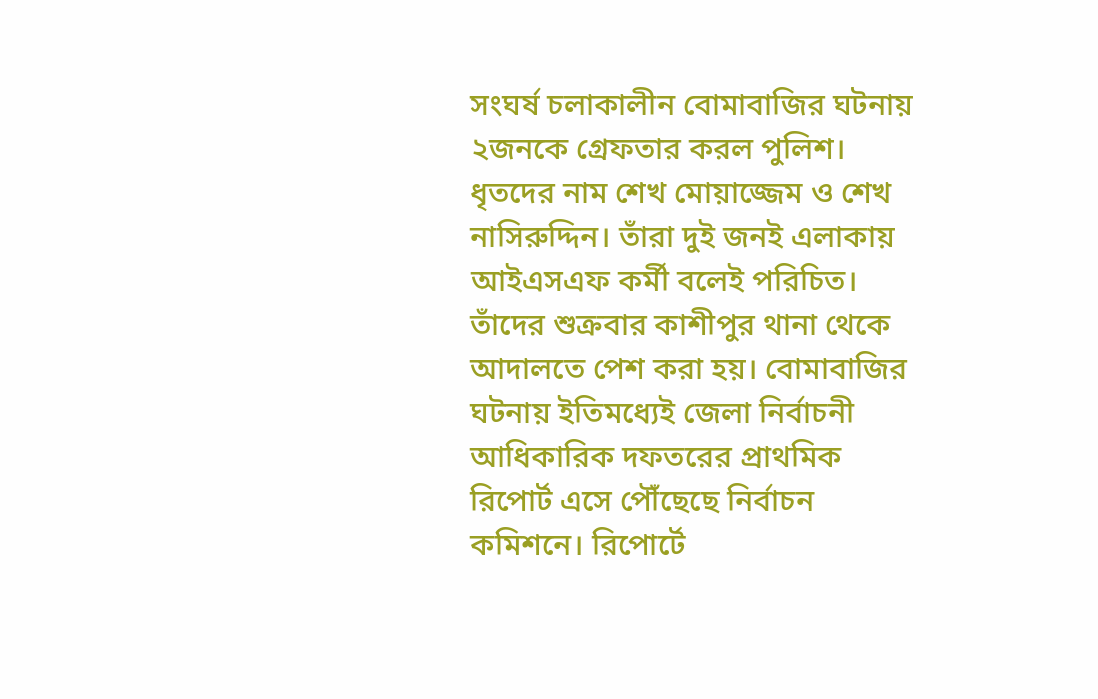সংঘর্ষ চলাকালীন বোমাবাজির ঘটনায় ২জনকে গ্রেফতার করল পুলিশ। ধৃতদের নাম শেখ মোয়াজ্জেম ও শেখ নাসিরুদ্দিন। তাঁরা দুই জনই এলাকায় আইএসএফ কর্মী বলেই পরিচিত। তাঁদের শুক্রবার কাশীপুর থানা থেকে আদালতে পেশ করা হয়। বোমাবাজির ঘটনায় ইতিমধ্যেই জেলা নির্বাচনী আধিকারিক দফতরের প্রাথমিক রিপোর্ট এসে পৌঁছেছে নির্বাচন কমিশনে। রিপোর্টে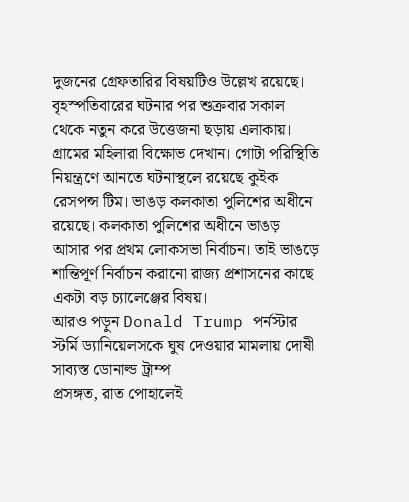দুজনের গ্রেফতারির বিষয়টিও উল্লেখ রয়েছে। বৃহস্পতিবারের ঘটনার পর শুক্রবার সকাল থেকে নতুন করে উত্তেজনা ছড়ায় এলাকায়। গ্রামের মহিলারা বিক্ষোভ দেখান। গোটা পরিস্থিতি নিয়ন্ত্রণে আনতে ঘটনাস্থলে রয়েছে কুইক রেসপন্স টিম। ভাঙড় কলকাতা পুলিশের অধীনে রয়েছে। কলকাতা পুলিশের অধীনে ভাঙড় আসার পর প্রথম লোকসভা নির্বাচন। তাই ভাঙড়ে শান্তিপূর্ণ নির্বাচন করানো রাজ্য প্রশাসনের কাছে একটা বড় চ্যালেঞ্জের বিষয়।
আরও পড়ুন Donald Trump পর্নস্টার স্টর্মি ড্যানিয়েলসকে ঘুষ দেওয়ার মামলায় দোষী সাব্যস্ত ডোনাল্ড ট্রাম্প
প্রসঙ্গত, রাত পোহালেই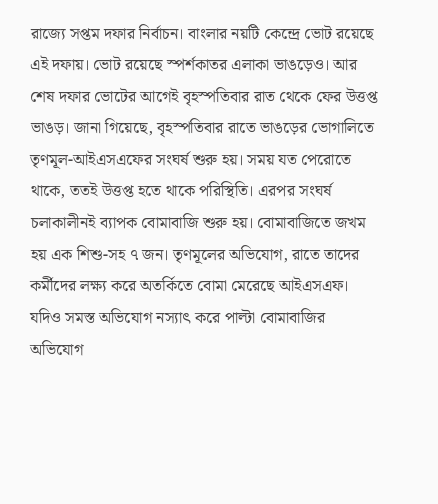রাজ্যে সপ্তম দফার নির্বাচন। বাংলার নয়টি কেন্দ্রে ভোট রয়েছে এই দফায়। ভোট রয়েছে স্পর্শকাতর এলাকা ভাঙড়েও। আর শেষ দফার ভোটের আগেই বৃহস্পতিবার রাত থেকে ফের উত্তপ্ত ভাঙড়। জানা গিয়েছে, বৃহস্পতিবার রাতে ভাঙড়ের ভোগালিতে তৃণমূল-আইএসএফের সংঘর্ষ শুরু হয়। সময় যত পেরোতে থাকে, ততই উত্তপ্ত হতে থাকে পরিস্থিতি। এরপর সংঘর্ষ চলাকালীনই ব্যাপক বোমাবাজি শুরু হয়। বোমাবাজিতে জখম হয় এক শিশু-সহ ৭ জন। তৃণমূলের অভিযোগ, রাতে তাদের কর্মীদের লক্ষ্য করে অতর্কিতে বোমা মেরেছে আইএসএফ।
যদিও সমস্ত অভিযোগ নস্যাৎ করে পাল্টা বোমাবাজির অভিযোগ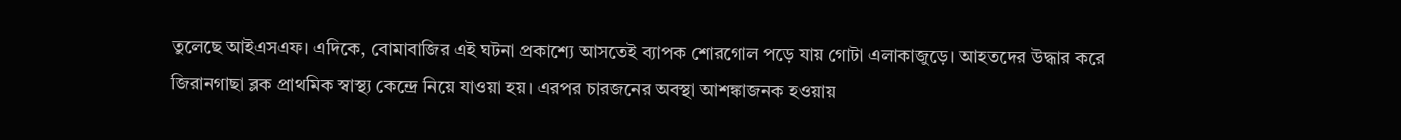তুলেছে আইএসএফ। এদিকে, বোমাবাজির এই ঘটনা প্রকাশ্যে আসতেই ব্যাপক শোরগোল পড়ে যায় গোটা এলাকাজুড়ে। আহতদের উদ্ধার করে জিরানগাছা ব্লক প্রাথমিক স্বাস্থ্য কেন্দ্রে নিয়ে যাওয়া হয়। এরপর চারজনের অবস্থা আশঙ্কাজনক হওয়ায়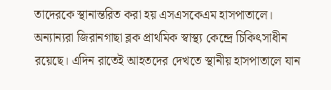তাদেরকে স্থানান্তরিত করা হয় এসএসকেএম হাসপাতালে। অন্যান্যরা জিরানগাছা ব্লক প্রাথমিক স্বাস্থ্য কেন্দ্রে চিকিৎসাধীন রয়েছে। এদিন রাতেই আহতদের দেখতে স্থানীয় হাসপাতালে যান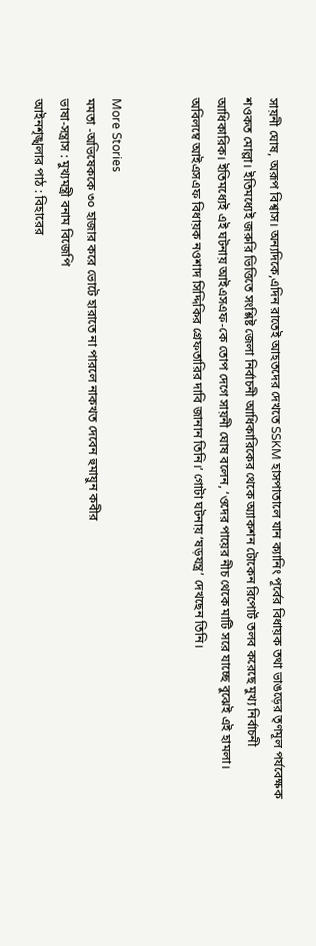সায়নী ঘোষ, অরূপ বিশ্বাস। অন্যদিকে,এদিন রাতেই আহতদের দেখতে SSKM হাসপাতালে যান ক্যানিং পূর্বের বিধায়ক তথা ভাঙড়ের তৃণমূল পর্যবেক্ষক শওকত মোল্লা। ইতিমধ্যেই জরুরি ভিত্তিতে সংশ্লিষ্ট জেলা নির্বাচনী আধিকারিকের থেকে অ্যাকশন টোকেন রিপোর্ট তলব করেছে মুখ্য নির্বাচনী আধিকারিক। ইতিমধ্যেই এই ঘটনায় আইএসএফ-কে তোপ দেগে সায়নী ঘোষ বলেন, ‘ওদের পায়ের নীচ থেকে মাটি সরে যাচ্ছে বুঝেই এই হামলা। অবিলম্বে আইএসএফ বিধায়ক নওশাদ সিদ্দিকির গ্রেফতারির দাবি জানান তিনি।’ গোটা ঘটনায় ‘ষড়যন্ত্র’ দেখছেন তিনি।


More Stories
মমতা -অভিষেককে ৩০ হাজার করে ভোটে হারাতে না পারলে নাকখত দেবেন হুমায়ুন কবীর
ভাষা-সন্ত্রাস : মুখ্যমন্ত্রী বনাম বিজেপি
আইনশৃঙ্খলার পাঠ : বিহারের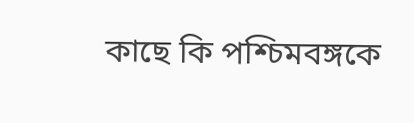কাছে কি পশ্চিমবঙ্গকে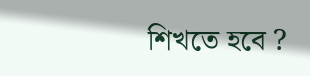শিখতে হবে ?